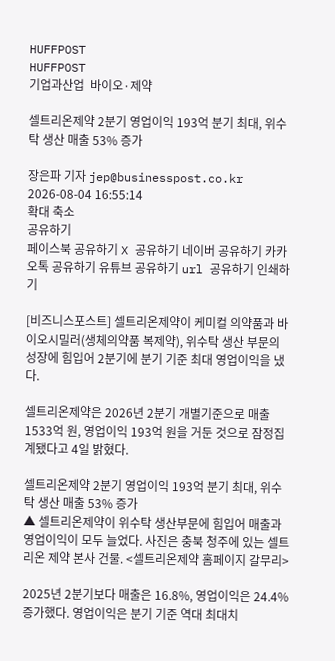HUFFPOST
HUFFPOST
기업과산업  바이오·제약

셀트리온제약 2분기 영업이익 193억 분기 최대, 위수탁 생산 매출 53% 증가

장은파 기자 jep@businesspost.co.kr 2026-08-04 16:55:14
확대 축소
공유하기
페이스북 공유하기 X 공유하기 네이버 공유하기 카카오톡 공유하기 유튜브 공유하기 url 공유하기 인쇄하기

[비즈니스포스트] 셀트리온제약이 케미컬 의약품과 바이오시밀러(생체의약품 복제약), 위수탁 생산 부문의 성장에 힘입어 2분기에 분기 기준 최대 영업이익을 냈다.

셀트리온제약은 2026년 2분기 개별기준으로 매출 1533억 원, 영업이익 193억 원을 거둔 것으로 잠정집계됐다고 4일 밝혔다.

셀트리온제약 2분기 영업이익 193억 분기 최대, 위수탁 생산 매출 53% 증가
▲ 셀트리온제약이 위수탁 생산부문에 힘입어 매출과 영업이익이 모두 늘었다. 사진은 충북 청주에 있는 셀트리온 제약 본사 건물. <셀트리온제약 홈페이지 갈무리>

2025년 2분기보다 매출은 16.8%, 영업이익은 24.4% 증가했다. 영업이익은 분기 기준 역대 최대치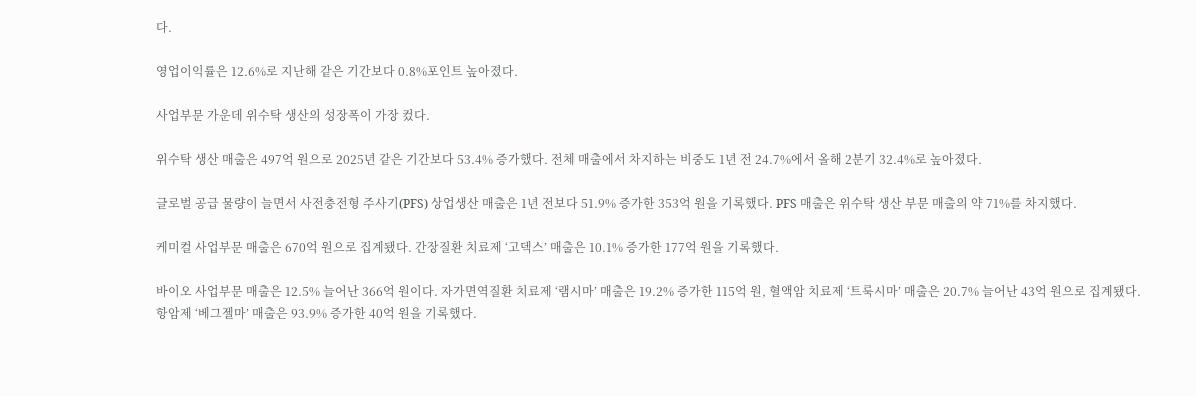다.

영업이익률은 12.6%로 지난해 같은 기간보다 0.8%포인트 높아졌다.

사업부문 가운데 위수탁 생산의 성장폭이 가장 컸다.

위수탁 생산 매출은 497억 원으로 2025년 같은 기간보다 53.4% 증가했다. 전체 매출에서 차지하는 비중도 1년 전 24.7%에서 올해 2분기 32.4%로 높아졌다.

글로벌 공급 물량이 늘면서 사전충전형 주사기(PFS) 상업생산 매출은 1년 전보다 51.9% 증가한 353억 원을 기록했다. PFS 매출은 위수탁 생산 부문 매출의 약 71%를 차지했다.

케미컬 사업부문 매출은 670억 원으로 집계됐다. 간장질환 치료제 ‘고덱스’ 매출은 10.1% 증가한 177억 원을 기록했다.

바이오 사업부문 매출은 12.5% 늘어난 366억 원이다. 자가면역질환 치료제 ‘램시마’ 매출은 19.2% 증가한 115억 원, 혈액암 치료제 ‘트룩시마’ 매출은 20.7% 늘어난 43억 원으로 집계됐다. 항암제 ‘베그젤마’ 매출은 93.9% 증가한 40억 원을 기록했다.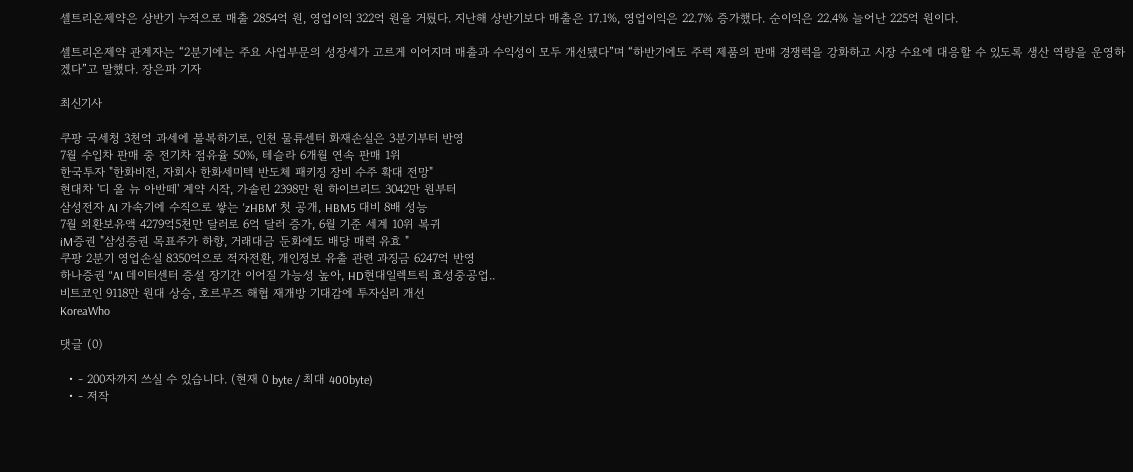셀트리온제약은 상반기 누적으로 매출 2854억 원, 영업이익 322억 원을 거뒀다. 지난해 상반기보다 매출은 17.1%, 영업이익은 22.7% 증가했다. 순이익은 22.4% 늘어난 225억 원이다.

셀트리온제약 관계자는 “2분기에는 주요 사업부문의 성장세가 고르게 이어지며 매출과 수익성이 모두 개선됐다”며 “하반기에도 주력 제품의 판매 경쟁력을 강화하고 시장 수요에 대응할 수 있도록 생산 역량을 운영하겠다”고 말했다. 장은파 기자

최신기사

쿠팡 국세청 3천억 과세에 불복하기로, 인천 물류센터 화재손실은 3분기부터 반영
7월 수입차 판매 중 전기차 점유율 50%, 테슬라 6개월 연속 판매 1위
한국투자 "한화비전, 자회사 한화세미텍 반도체 패키징 장비 수주 확대 전망"
현대차 '디 올 뉴 아반떼' 계약 시작, 가솔린 2398만 원 하이브리드 3042만 원부터
삼성전자 AI 가속기에 수직으로 쌓는 'zHBM' 첫 공개, HBM5 대비 8배 성능
7월 외환보유액 4279억5천만 달러로 6억 달러 증가, 6월 기준 세계 10위 복귀
iM증권 "삼성증권 목표주가 하향, 거래대금 둔화에도 배당 매력 유효 "
쿠팡 2분기 영업손실 8350억으로 적자전환, 개인정보 유출 관련 과징금 6247억 반영
하나증권 "AI 데이터센터 증설 장기간 이어질 가능성 높아, HD현대일렉트릭 효성중공업..
비트코인 9118만 원대 상승, 호르무즈 해협 재개방 기대감에 투자심리 개선
KoreaWho

댓글 (0)

  • - 200자까지 쓰실 수 있습니다. (현재 0 byte / 최대 400byte)
  • - 저작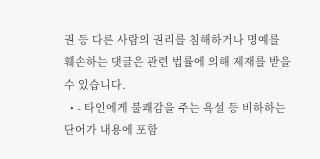권 등 다른 사람의 권리를 침해하거나 명예를 훼손하는 댓글은 관련 법률에 의해 제재를 받을 수 있습니다.
  • - 타인에게 불쾌감을 주는 욕설 등 비하하는 단어가 내용에 포함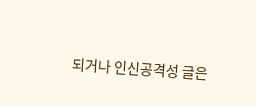되거나 인신공격성 글은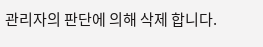관리자의 판단에 의해 삭제 합니다.